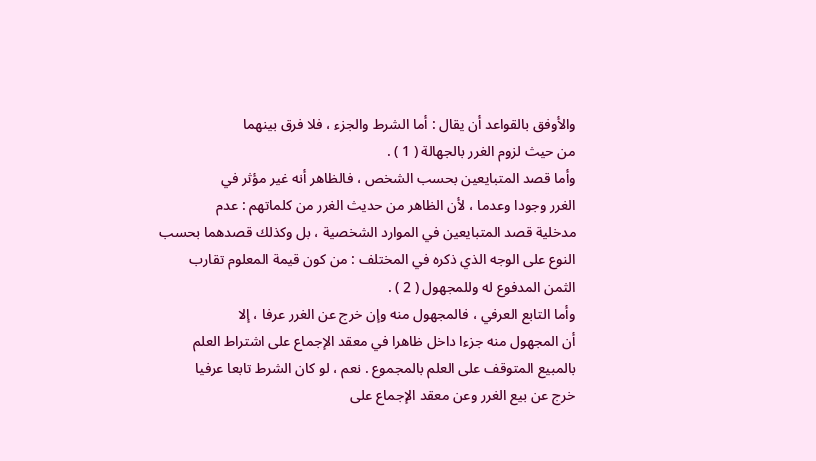والأوفق بالقواعد أن يقال : أما الشرط والجزء ، فلا فرق بينهما
من حيث لزوم الغرر بالجهالة ( 1 ) .
وأما قصد المتبايعين بحسب الشخص ، فالظاهر أنه غير مؤثر في
الغرر وجودا وعدما ، لأن الظاهر من حديث الغرر من كلماتهم : عدم
مدخلية قصد المتبايعين في الموارد الشخصية ، بل وكذلك قصدهما بحسب
النوع على الوجه الذي ذكره في المختلف : من كون قيمة المعلوم تقارب
الثمن المدفوع له وللمجهول ( 2 ) .
وأما التابع العرفي ، فالمجهول منه وإن خرج عن الغرر عرفا ، إلا
أن المجهول منه جزءا داخل ظاهرا في معقد الإجماع على اشتراط العلم
بالمبيع المتوقف على العلم بالمجموع . نعم ، لو كان الشرط تابعا عرفيا
خرج عن بيع الغرر وعن معقد الإجماع على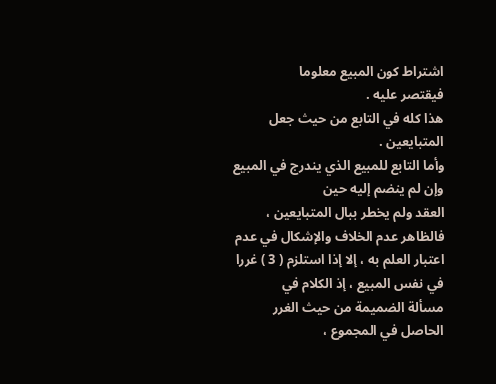اشتراط كون المبيع معلوما
فيقتصر عليه .
هذا كله في التابع من حيث جعل المتبايعين .
وأما التابع للمبيع الذي يندرج في المبيع وإن لم ينضم إليه حين
العقد ولم يخطر ببال المتبايعين ، فالظاهر عدم الخلاف والإشكال في عدم
اعتبار العلم به ، إلا إذا استلزم ( 3 ) غررا في نفس المبيع ، إذ الكلام في
مسألة الضميمة من حيث الغرر الحاصل في المجموع ،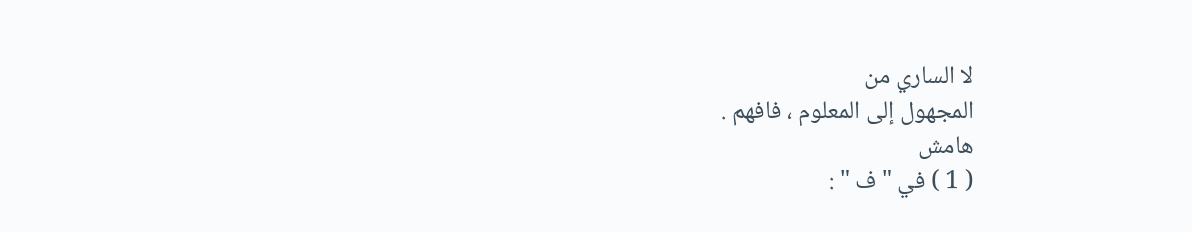لا الساري من
المجهول إلى المعلوم ، فافهم .
هامش
( 1 ) في " ف " :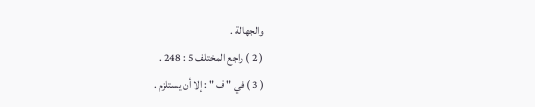والجهالة .
( 2 ) راجع المختلف 5 : 248 .
( 3 ) في " ف " : إلا أن يستلزم .